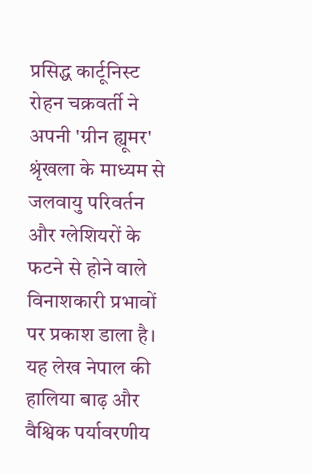प्रसिद्ध कार्टूनिस्ट रोहन चक्रवर्ती ने अपनी 'ग्रीन ह्यूमर' श्रृंखला के माध्यम से जलवायु परिवर्तन और ग्लेशियरों के फटने से होने वाले विनाशकारी प्रभावों पर प्रकाश डाला है। यह लेख नेपाल की हालिया बाढ़ और वैश्विक पर्यावरणीय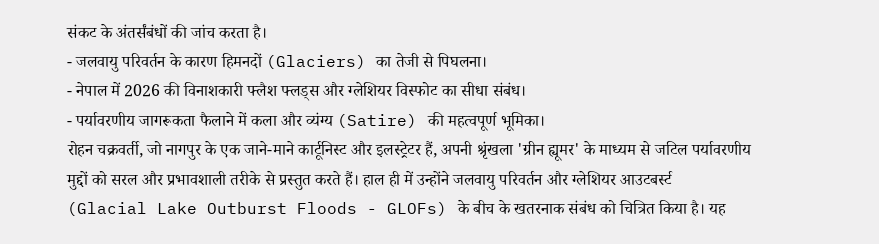संकट के अंतर्संबंधों की जांच करता है।
- जलवायु परिवर्तन के कारण हिमनदों (Glaciers) का तेजी से पिघलना।
- नेपाल में 2026 की विनाशकारी फ्लैश फ्लड्स और ग्लेशियर विस्फोट का सीधा संबंध।
- पर्यावरणीय जागरूकता फैलाने में कला और व्यंग्य (Satire) की महत्वपूर्ण भूमिका।
रोहन चक्रवर्ती, जो नागपुर के एक जाने-माने कार्टूनिस्ट और इलस्ट्रेटर हैं, अपनी श्रृंखला 'ग्रीन ह्यूमर' के माध्यम से जटिल पर्यावरणीय मुद्दों को सरल और प्रभावशाली तरीके से प्रस्तुत करते हैं। हाल ही में उन्होंने जलवायु परिवर्तन और ग्लेशियर आउटबर्स्ट (Glacial Lake Outburst Floods - GLOFs) के बीच के खतरनाक संबंध को चित्रित किया है। यह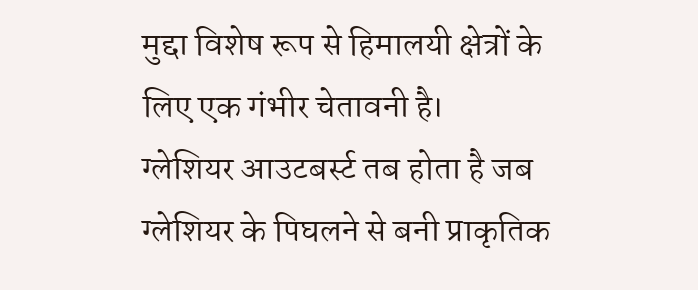मुद्दा विशेष रूप से हिमालयी क्षेत्रों के लिए एक गंभीर चेतावनी है।
ग्लेशियर आउटबर्स्ट तब होता है जब ग्लेशियर के पिघलने से बनी प्राकृतिक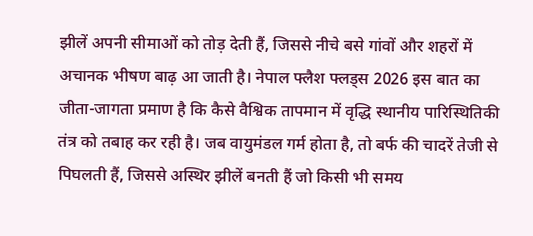झीलें अपनी सीमाओं को तोड़ देती हैं, जिससे नीचे बसे गांवों और शहरों में अचानक भीषण बाढ़ आ जाती है। नेपाल फ्लैश फ्लड्स 2026 इस बात का जीता-जागता प्रमाण है कि कैसे वैश्विक तापमान में वृद्धि स्थानीय पारिस्थितिकी तंत्र को तबाह कर रही है। जब वायुमंडल गर्म होता है, तो बर्फ की चादरें तेजी से पिघलती हैं, जिससे अस्थिर झीलें बनती हैं जो किसी भी समय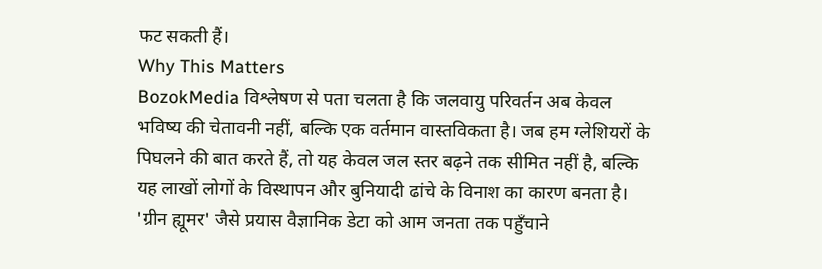फट सकती हैं।
Why This Matters
BozokMedia विश्लेषण से पता चलता है कि जलवायु परिवर्तन अब केवल भविष्य की चेतावनी नहीं, बल्कि एक वर्तमान वास्तविकता है। जब हम ग्लेशियरों के पिघलने की बात करते हैं, तो यह केवल जल स्तर बढ़ने तक सीमित नहीं है, बल्कि यह लाखों लोगों के विस्थापन और बुनियादी ढांचे के विनाश का कारण बनता है। 'ग्रीन ह्यूमर' जैसे प्रयास वैज्ञानिक डेटा को आम जनता तक पहुँचाने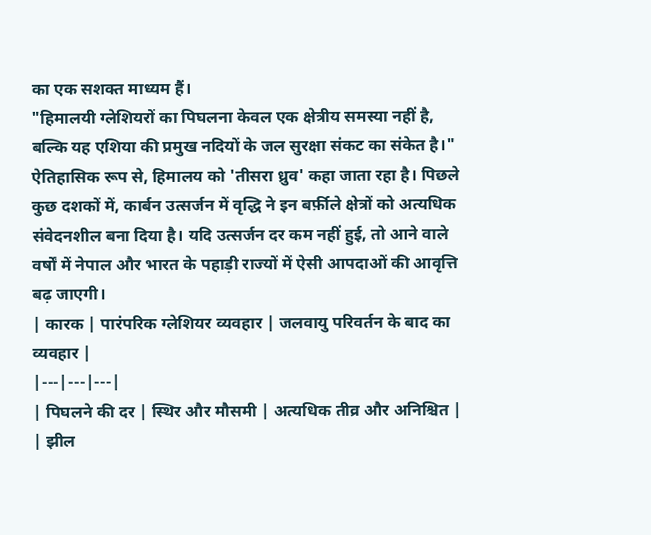का एक सशक्त माध्यम हैं।
"हिमालयी ग्लेशियरों का पिघलना केवल एक क्षेत्रीय समस्या नहीं है, बल्कि यह एशिया की प्रमुख नदियों के जल सुरक्षा संकट का संकेत है।"
ऐतिहासिक रूप से, हिमालय को 'तीसरा ध्रुव' कहा जाता रहा है। पिछले कुछ दशकों में, कार्बन उत्सर्जन में वृद्धि ने इन बर्फ़ीले क्षेत्रों को अत्यधिक संवेदनशील बना दिया है। यदि उत्सर्जन दर कम नहीं हुई, तो आने वाले वर्षों में नेपाल और भारत के पहाड़ी राज्यों में ऐसी आपदाओं की आवृत्ति बढ़ जाएगी।
| कारक | पारंपरिक ग्लेशियर व्यवहार | जलवायु परिवर्तन के बाद का व्यवहार |
|---|---|---|
| पिघलने की दर | स्थिर और मौसमी | अत्यधिक तीव्र और अनिश्चित |
| झील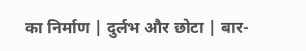का निर्माण | दुर्लभ और छोटा | बार-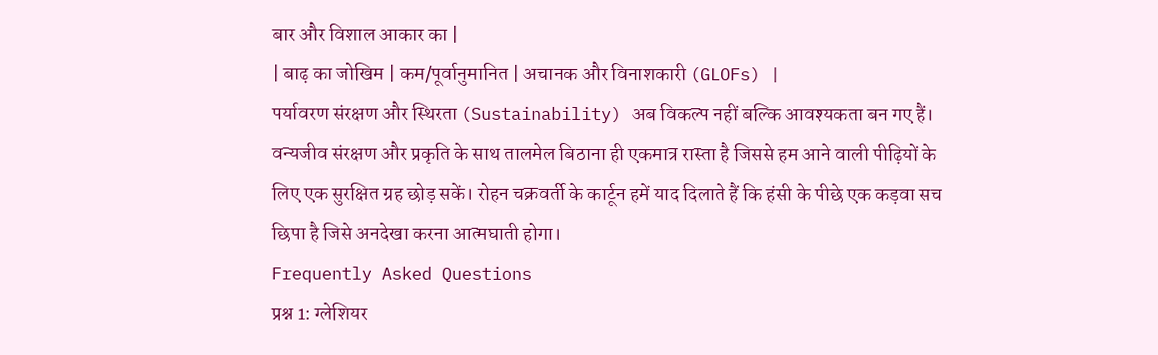बार और विशाल आकार का |
| बाढ़ का जोखिम | कम/पूर्वानुमानित | अचानक और विनाशकारी (GLOFs) |
पर्यावरण संरक्षण और स्थिरता (Sustainability) अब विकल्प नहीं बल्कि आवश्यकता बन गए हैं। वन्यजीव संरक्षण और प्रकृति के साथ तालमेल बिठाना ही एकमात्र रास्ता है जिससे हम आने वाली पीढ़ियों के लिए एक सुरक्षित ग्रह छोड़ सकें। रोहन चक्रवर्ती के कार्टून हमें याद दिलाते हैं कि हंसी के पीछे एक कड़वा सच छिपा है जिसे अनदेखा करना आत्मघाती होगा।
Frequently Asked Questions
प्रश्न 1: ग्लेशियर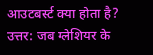आउटबर्स्ट क्या होता है?
उत्तर: जब ग्लेशियर के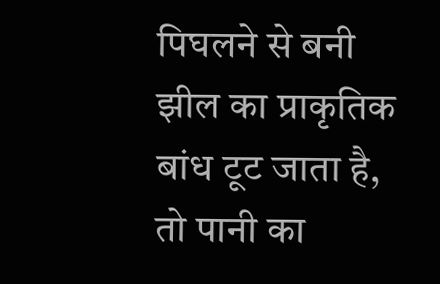पिघलने से बनी झील का प्राकृतिक बांध टूट जाता है, तो पानी का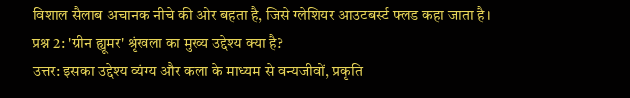विशाल सैलाब अचानक नीचे की ओर बहता है, जिसे ग्लेशियर आउटबर्स्ट फ्लड कहा जाता है।
प्रश्न 2: 'ग्रीन ह्यूमर' श्रृंखला का मुख्य उद्देश्य क्या है?
उत्तर: इसका उद्देश्य व्यंग्य और कला के माध्यम से वन्यजीवों, प्रकृति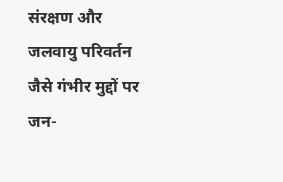संरक्षण और जलवायु परिवर्तन जैसे गंभीर मुद्दों पर जन-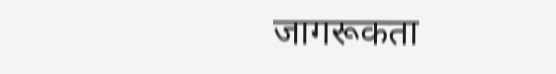जागरूकता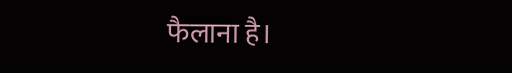फैलाना है।